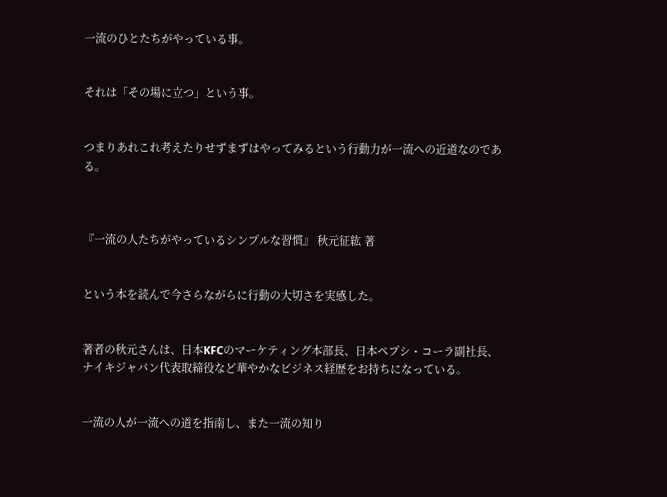一流のひとたちがやっている事。


それは「その場に立つ」という事。


つまりあれこれ考えたりせずまずはやってみるという行動力が一流への近道なのである。



『一流の人たちがやっているシンプルな習慣』 秋元征紘 著


という本を読んで今さらながらに行動の大切さを実感した。


著者の秋元さんは、日本KFCのマーケティング本部長、日本ペプシ・コーラ副社長、ナイキジャパン代表取締役など華やかなビジネス経歴をお持ちになっている。


一流の人が一流への道を指南し、また一流の知り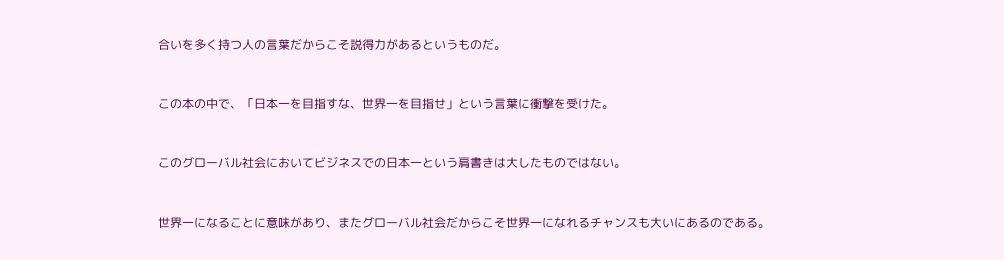合いを多く持つ人の言葉だからこそ説得力があるというものだ。


この本の中で、「日本一を目指すな、世界一を目指せ」という言葉に衝撃を受けた。


このグローバル社会においてビジネスでの日本一という肩書きは大したものではない。


世界一になることに意味があり、またグローバル社会だからこそ世界一になれるチャンスも大いにあるのである。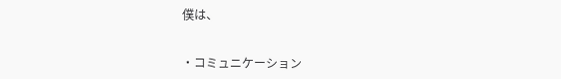僕は、


・コミュニケーション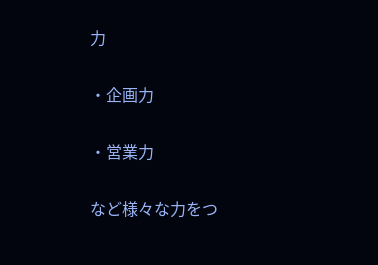力


・企画力


・営業力


など様々な力をつ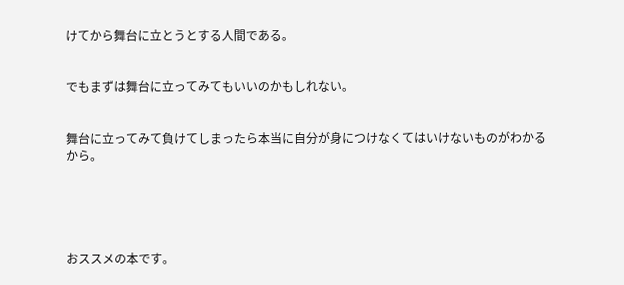けてから舞台に立とうとする人間である。


でもまずは舞台に立ってみてもいいのかもしれない。


舞台に立ってみて負けてしまったら本当に自分が身につけなくてはいけないものがわかるから。





おススメの本です。